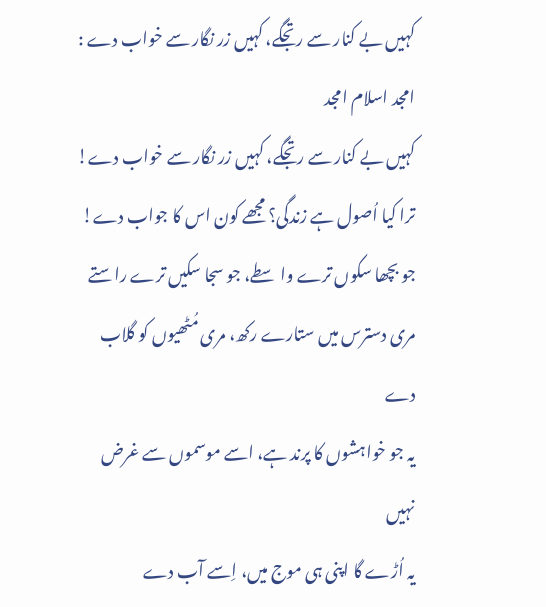کہیں بے کنار سے رتجگے، کہیں زر نگار سے خواب دے : امجد اسلام امجد
کہیں بے کنار سے رتجگے، کہیں زر نگار سے خواب دے!
ترا کیا اُصول ہے زندگی؟ مجھے کون اس کا جواب دے!
جو بچھا سکوں ترے واسطے، جو سجا سکیں ترے راستے
مری دسترس میں ستارے رکھ، مری مُٹھیوں کو گلاب دے
یہ جو خواہشوں کا پرند ہے، اسے موسموں سے غرض نہیں
یہ اُڑے گا اپنی ہی موج میں، اِسے آب دے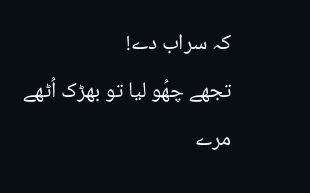کہ سراب دے!
تجھے چھُو لیا تو بھڑک اُٹھے مرے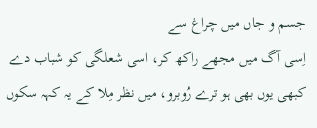جسم و جاں میں چراغ سے
اِسی آگ میں مجھے راکھ کر، اسی شعلگی کو شباب دے
کبھی یوں بھی ہو ترے رُوبرو، میں نظر مِلا کے یہ کہہ سکوں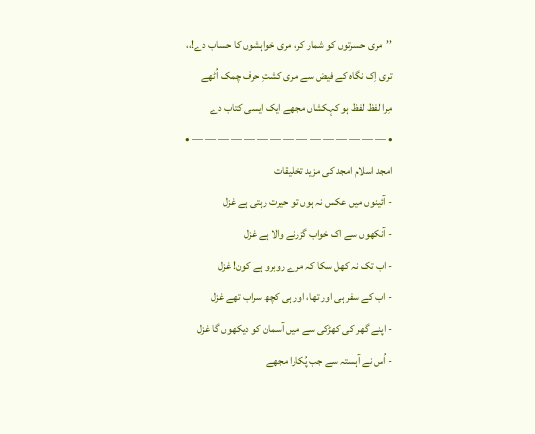’’مری حسرتوں کو شمار کر، مری خواہشوں کا حساب دے!،،
تری اِک نگاہ کے فیض سے مری کشتِ حرف چمک اُٹھے
مِرا لفظ لفظ ہو کہکشاں مجھے ایک ایسی کتاب دے
• — — — — — — — — — — — — — — — •
امجد اسلام امجد کی مزید تخلیقات
- آئینوں میں عکس نہ ہوں تو حیرت رہتی ہے غزل
- آنکھوں سے اک خواب گزرنے والا ہے غزل
- اب تک نہ کھل سکا کہ مرے روبرو ہے کون! غزل
- اب کے سفر ہی اور تھا، اور ہی کچھ سراب تھے غزل
- اپنے گھر کی کھڑکی سے میں آسمان کو دیکھوں گا غزل
- اُس نے آہستہ سے جب پُکارا مجھے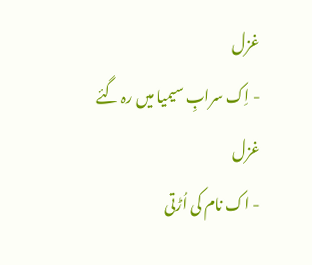غزل
- اِک سرابِ سیمیا میں رہ گئے غزل
- اک نام کی اُڑتی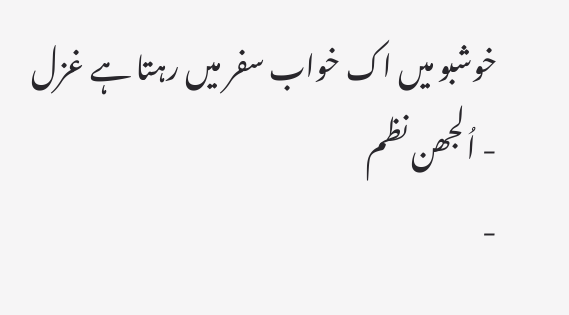خوشبو میں اک خواب سفر میں رہتا ہے غزل
- اُلجھن نظم
-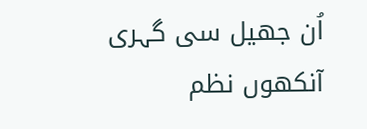اُن جھیل سی گہری آنکھوں نظم